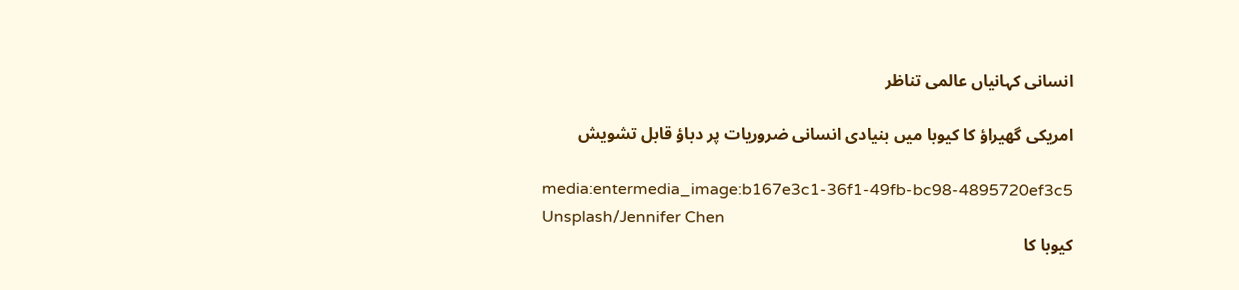انسانی کہانیاں عالمی تناظر

امریکی گھیراؤ کا کیوبا میں بنیادی انسانی ضروریات پر دباؤ قابل تشویش

media:entermedia_image:b167e3c1-36f1-49fb-bc98-4895720ef3c5
Unsplash/Jennifer Chen
کیوبا کا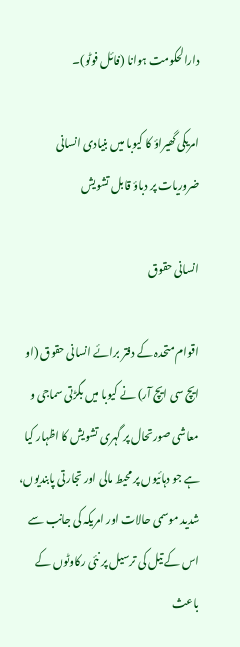دارالحکومت ہوانا (فائل فوٹو)۔

امریکی گھیراؤ کا کیوبا میں بنیادی انسانی ضروریات پر دباؤ قابل تشویش

انسانی حقوق

اقوام متحدہ کے دفتر برائے انسانی حقوق (او ایچ سی ایچ آر) نے کیوبا میں بگڑتی سماجی و معاشی صورتحال پر گہری تشویش کا اظہار کیا ہے جو دہائیوں پر محیط مالی اور تجارتی پابندیوں، شدید موسمی حالات اور امریکہ کی جانب سے اس کے تیل کی ترسیل پر نئی رکاوٹوں کے باعث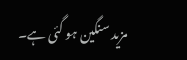مزید سنگین ہو گئی ہے۔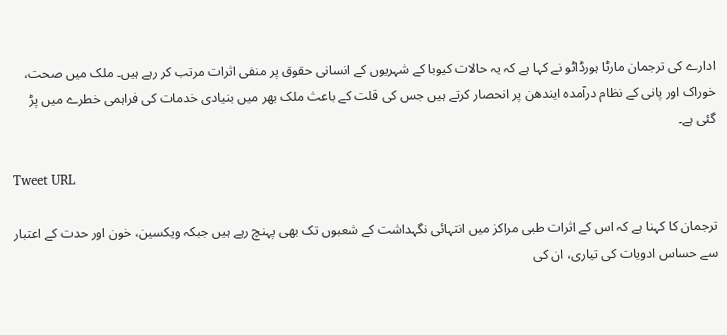ادارے کی ترجمان مارٹا ہورڈاٹو نے کہا ہے کہ یہ حالات کیوبا کے شہریوں کے انسانی حقوق پر منفی اثرات مرتب کر رہے ہیں۔ ملک میں صحت، خوراک اور پانی کے نظام درآمدہ ایندھن پر انحصار کرتے ہیں جس کی قلت کے باعث ملک بھر میں بنیادی خدمات کی فراہمی خطرے میں پڑ گئی ہے۔

Tweet URL

ترجمان کا کہنا ہے کہ اس کے اثرات طبی مراکز میں انتہائی نگہداشت کے شعبوں تک بھی پہنچ رہے ہیں جبکہ ویکسین، خون اور حدت کے اعتبار سے حساس ادویات کی تیاری، ان کی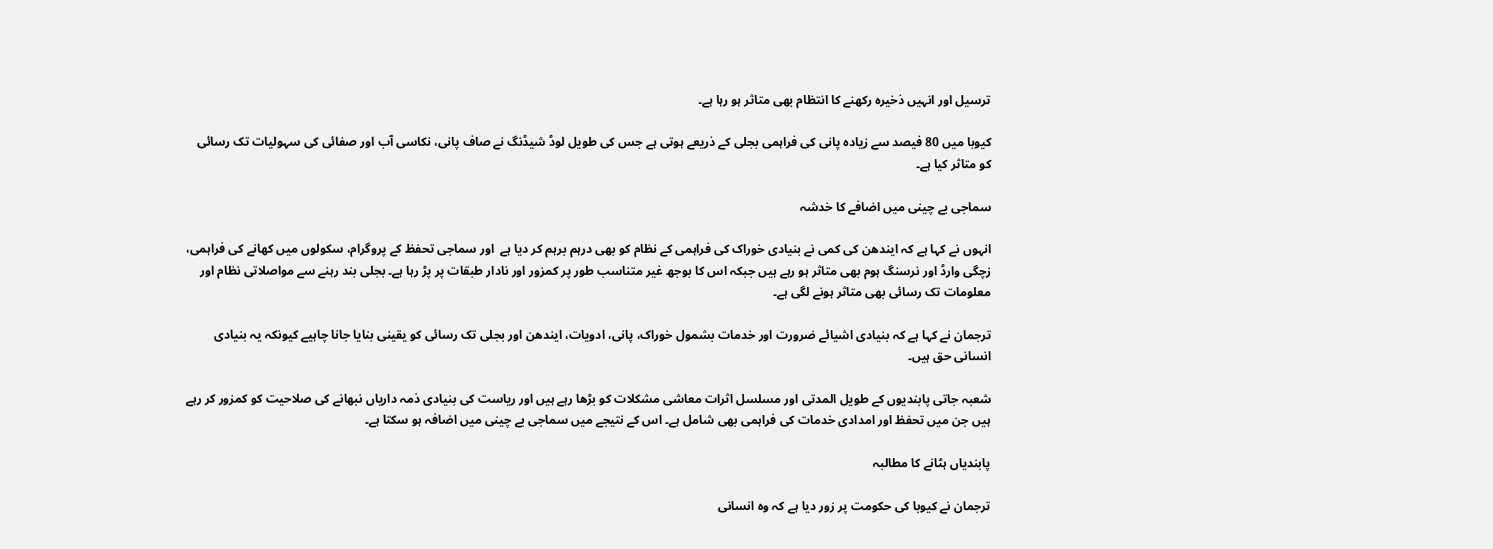ترسیل اور انہیں ذخیرہ رکھنے کا انتظام بھی متاثر ہو رہا ہے۔

کیوبا میں 80 فیصد سے زیادہ پانی کی فراہمی بجلی کے ذریعے ہوتی ہے جس کی طویل لوڈ شیڈنگ نے صاف پانی، نکاسی آب اور صفائی کی سہولیات تک رسائی کو متاثر کیا ہے۔

سماجی بے چینی میں اضافے کا خدشہ

انہوں نے کہا ہے کہ ایندھن کی کمی نے بنیادی خوراک کی فراہمی کے نظام کو بھی درہم برہم کر دیا ہے  اور سماجی تحفظ کے پروگرام، سکولوں میں کھانے کی فراہمی، زچگی وارڈ اور نرسنگ ہوم بھی متاثر ہو رہے ہیں جبکہ اس کا بوجھ غیر متناسب طور پر کمزور اور نادار طبقات پر پڑ رہا ہے۔ بجلی بند رہنے سے مواصلاتی نظام اور معلومات تک رسائی بھی متاثر ہونے لگی ہے۔

ترجمان نے کہا ہے کہ بنیادی اشیائے ضرورت اور خدمات بشمول خوراک، پانی، ادویات، ایندھن اور بجلی تک رسائی کو یقینی بنایا جانا چاہیے کیونکہ یہ بنیادی انسانی حق ہیں۔

شعبہ جاتی پابندیوں کے طویل المدتی اور مسلسل اثرات معاشی مشکلات کو بڑھا رہے ہیں اور ریاست کی بنیادی ذمہ داریاں نبھانے کی صلاحیت کو کمزور کر رہے ہیں جن میں تحفظ اور امدادی خدمات کی فراہمی بھی شامل ہے۔ اس کے نتیجے میں سماجی بے چینی میں اضافہ ہو سکتا ہے۔

پابندیاں ہٹانے کا مطالبہ

ترجمان نے کیوبا کی حکومت پر زور دیا ہے کہ وہ انسانی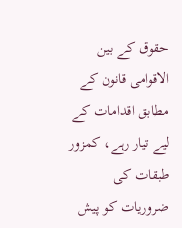حقوق کے بین الاقوامی قانون کے مطابق اقدامات کے لیے تیار رہے، کمزور طبقات کی ضروریات کو پیش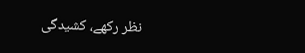نظر رکھے، کشیدگی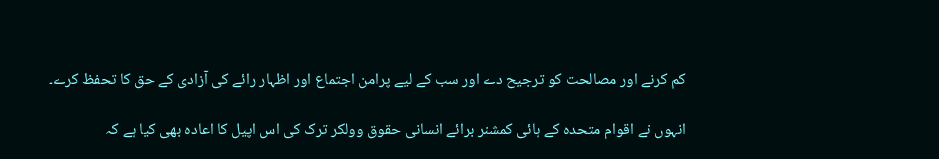کم کرنے اور مصالحت کو ترجیح دے اور سب کے لیے پرامن اجتماع اور اظہار رائے کی آزادی کے حق کا تحفظ کرے۔

انہوں نے اقوام متحدہ کے ہائی کمشنر برائے انسانی حقوق وولکر ترک کی اس اپیل کا اعادہ بھی کیا ہے کہ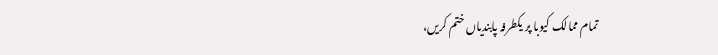تمام ممالک کیوبا پر یکطرفہ پابندیاں ختم کریں،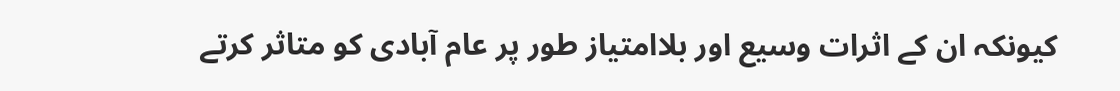کیونکہ ان کے اثرات وسیع اور بلاامتیاز طور پر عام آبادی کو متاثر کرتے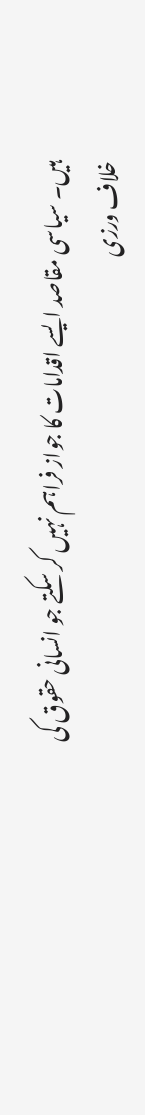ہیں۔ سیاسی مقاصد ایسے اقدامات کا جواز فراہم نہیں کر سکتے جو انسانی حقوق کی خلاف ورزی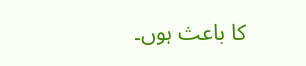کا باعث ہوں۔